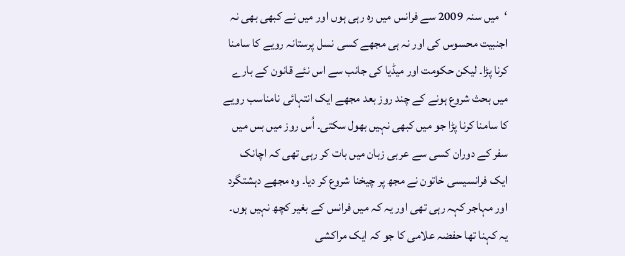‘میں سنہ 2009 سے فرانس میں رہ رہی ہوں اور میں نے کبھی بھی نہ اجنبیت محسوس کی اور نہ ہی مجھے کسی نسل پرستانہ رویے کا سامنا کرنا پڑا۔ لیکن حکومت اور میڈیا کی جانب سے اس نئے قانون کے بارے میں بحث شروع ہونے کے چند روز بعد مجھے ایک انتہائی نامناسب رویے کا سامنا کرنا پڑا جو میں کبھی نہیں بھول سکتی۔ اُس روز میں بس میں سفر کے دوران کسی سے عربی زبان میں بات کر رہی تھی کہ اچانک ایک فرانسیسی خاتون نے مجھ پر چیخنا شروع کر دیا۔ وہ مجھے دہشتگرد اور مہاجر کہہ رہی تھی اور یہ کہ میں فرانس کے بغیر کچھ نہیں ہوں۔
یہ کہنا تھا حفضہ علامی کا جو کہ ایک مراکشی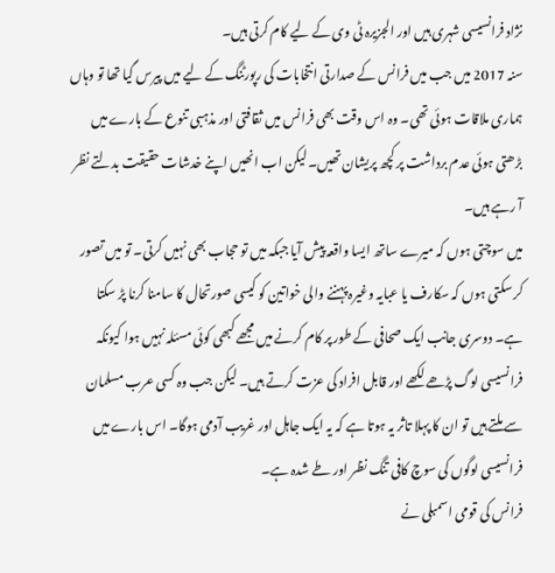نژاد فرانسیسی شہری ہیں اور الجزیرہ ٹی وی کے لیے کام کرتی ہیں۔
سنہ 2017 میں جب میں فرانس کے صدارتی انتخابات کی رپورٹنگ کے لیے میں پیرس گیا تھا تو وہاں ہماری ملاقات ہوئی تھی۔ وہ اس وقت بھی فرانس میں ثقافتی اور مذہبی تنوع کے بارے میں بڑھتی ہوئی عدم برداشت پر کچھ پریشان تھیں۔ لیکن اب انھیں اپنے خدشات حقیقت بدلتے نظر آ رہے ہیں۔
میں سوچتی ہوں کہ میرے ساتھ ایسا واقعہ پیش آیا جبکہ میں تو حجاب بھی نہیں کرتی۔ تو میں تصور کر سکتی ہوں کہ سکارف یا عبایہ وغیرہ پہننے والی خواتین کو کیسی صورتحال کا سامنا کرنا پڑ سکتا ہے۔ دوسری جانب ایک صحافی کے طور پر کام کرنے میں مجھے کبھی کوئی مسئلہ نہیں ہوا کیونکہ فرانسیسی لوگ پڑھے لکھے اور قابل افراد کی عزت کرتے ہیں۔ لیکن جب وہ کسی عرب مسلمان سے ملتے ہیں تو ان کا پہلا تاثر یہ ہوتا ہے کہ یہ ایک جاہل اور غریب آدمی ہوگا۔ اس بارے میں فرانسیسی لوگوں کی سوچ کافی تنگ نظر اور طے شدہ ہے۔
فرانس کی قومی اسمبلی نے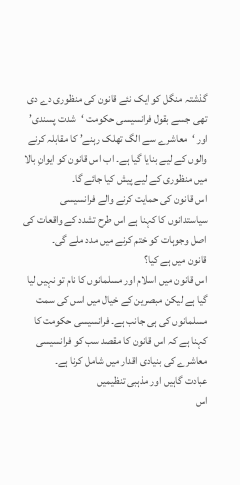گذشتہ منگل کو ایک نئے قانون کی منظوری دے دی تھی جسے بقول فرانسیسی حکومت ‘شدت پسندی’ اور ‘معاشرے سے الگ تھلک رہنے’ کا مقابلہ کرنے والوں کے لیے بنایا گیا ہے۔ اب اس قانون کو ایوانِ بالا میں منظوری کے لیے پیش کیا جائے گا۔
اس قانون کی حمایت کرنے والے فرانسیسی سیاستدانوں کا کہنا ہے اس طرح تشدد کے واقعات کی اصل وجوہات کو ختم کرنے میں مدد ملے گی۔
قانون میں ہے کیا؟
اس قانون میں اسلام اور مسلمانوں کا نام تو نہیں لیا گیا ہے لیکن مبصرین کے خیال میں اسں کی سمت مسلمانوں کی ہی جانب ہے۔ فرانسیسی حکومت کا کہنا ہے کہ اس قانون کا مقصد سب کو فرانسیسی معاشرے کی بنیادی اقدار میں شامل کرنا ہے۔
عبادت گاہیں اور مذہبی تنظیمیں
اس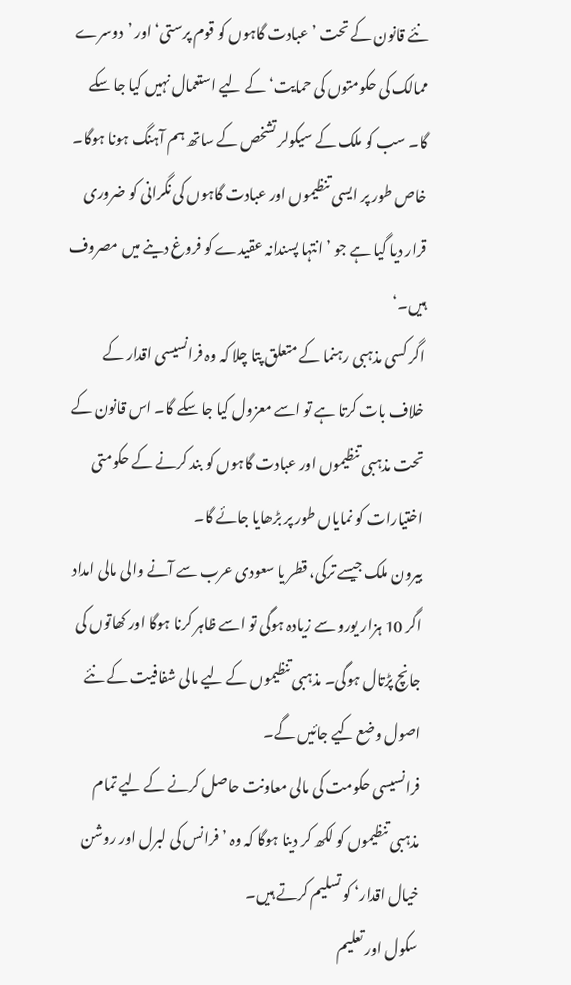نئے قانون کے تحت ’عبادت گاہوں کو قوم پرستی‘ اور ’دوسرے ممالک کی حکومتوں کی حمایت‘ کے لیے استعمال نہیں کیا جا سکے گا۔ سب کو ملک کے سیکولر تشخص کے ساتھ ہم آہنگ ہونا ہوگا۔ خاص طور پر ایسی تنظیموں اور عبادت گاہوں کی نگرانی کو ضروری قرار دیا گیا ہے جو ’انتہا پسندانہ عقیدے کو فروغ دینے میں مصروف ہیں۔‘
اگر کسی مذہبی رہنما کے متعلق پتا چلا کہ وہ فرانسیسی اقدار کے خلاف بات کرتا ہے تو اسے معزول کیا جا سکے گا۔ اس قانون کے تحت مذہبی تنظیموں اور عبادت گاہوں کو بند کرنے کے حکومتی اختیارات کو نمایاں طور پر بڑھایا جائے گا۔
بیرون ملک جیسے ترکی، قطر یا سعودی عرب سے آنے والی مالی امداد اگر 10 ہزار یورو سے زیادہ ہوگی تو اسے ظاہر کرنا ہوگا اور کھاتوں کی جانچ پڑتال ہوگی۔ مذہبی تنظیموں کے لیے مالی شفافیت کے نئے اصول وضع کیے جائیں گے۔
فرانسیسی حکومت کی مالی معاونت حاصل کرنے کے لیے تمام مذہبی تنظیموں کو لکھ کر دینا ہوگا کہ وہ ’فرانس کی لبرل اور روشن خیال اقدار‘ کو تسلیم کرتے ہیں۔
سکول اور تعلیم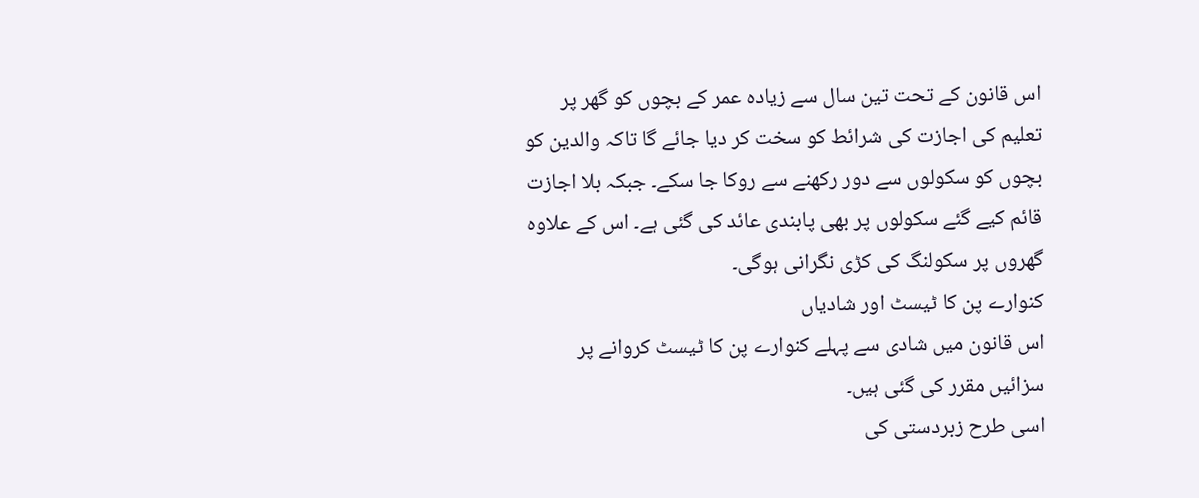اس قانون کے تحت تین سال سے زیادہ عمر کے بچوں کو گھر پر تعلیم کی اجازت کی شرائط کو سخت کر دیا جائے گا تاکہ والدین کو بچوں کو سکولوں سے دور رکھنے سے روکا جا سکے۔ جبکہ بلا اجازت قائم کیے گئے سکولوں پر بھی پابندی عائد کی گئی ہے۔ اس کے علاوہ گھروں پر سکولنگ کی کڑی نگرانی ہوگی۔
کنوارے پن کا ٹیسٹ اور شادیاں
اس قانون میں شادی سے پہلے کنوارے پن کا ٹیسٹ کروانے پر سزائیں مقرر کی گئی ہیں۔
اسی طرح زبردستی کی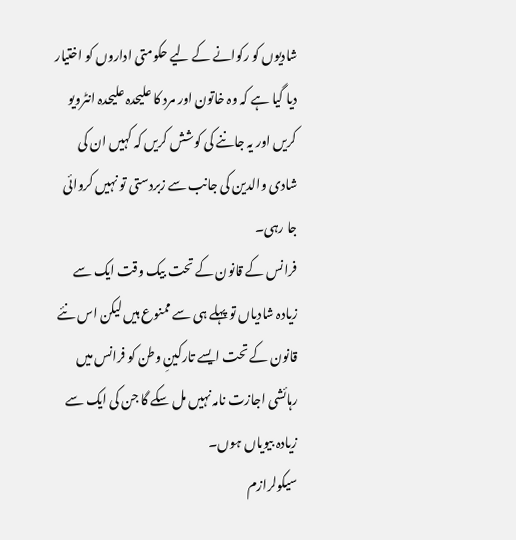شادیوں کو رکوانے کے لیے حکومتی اداروں کو اختیار دیا گیا ہے کہ وہ خاتون اور مرد کا علیحدہ علیحدہ انٹرویو کریں اور یہ جاننے کی کوشش کریں کہ کہیں ان کی شادی والدین کی جانب سے زبردستی تو نہیں کروائی جا رہی۔
فرانس کے قانون کے تحت بیک وقت ایک سے زیادہ شادیاں تو پہلے ہی سے ممنوع ہیں لیکن اس نئے قانون کے تحت ایسے تارکینِ وطن کو فرانس میں رہائشی اجازت نامہ نہیں مل سکے گا جن کی ایک سے زیادہ بیویاں ہوں۔
سیکولرازم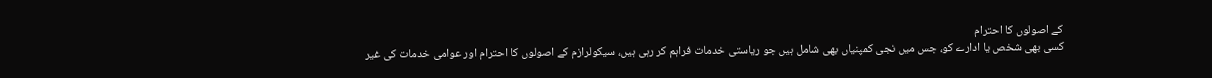کے اصولوں کا احترام
کسی بھی شخص یا ادارے کو، جس میں نجی کمپنیاں بھی شامل ہیں جو ریاستی خدمات فراہم کر رہی ہیں، سیکولرازم کے اصولوں کا احترام اور عوامی خدمات کی غیر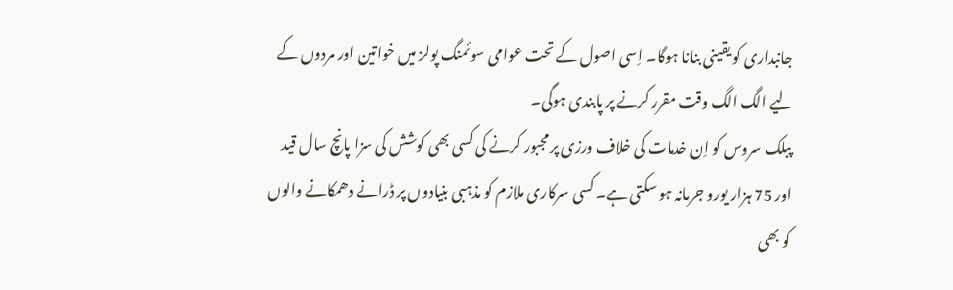جانبداری کو یقینی بنانا ہوگا۔ اِسی اصول کے تحت عوامی سوئمنگ پولز میں خواتین اور مردوں کے لیے الگ الگ وقت مقرر کرنے پر پابندی ہوگی۔
پبلک سروس کو اِن خدمات کی خلاف ورزی پر مجبور کرنے کی کسی بھی کوشش کی سزا پانچ سال قید اور 75 ہزار یورو جرمانہ ہو سکتی ہے۔ کسی سرکاری ملازم کو مذہبی بنیادوں پر ڈرانے دھمکانے والوں کو بھی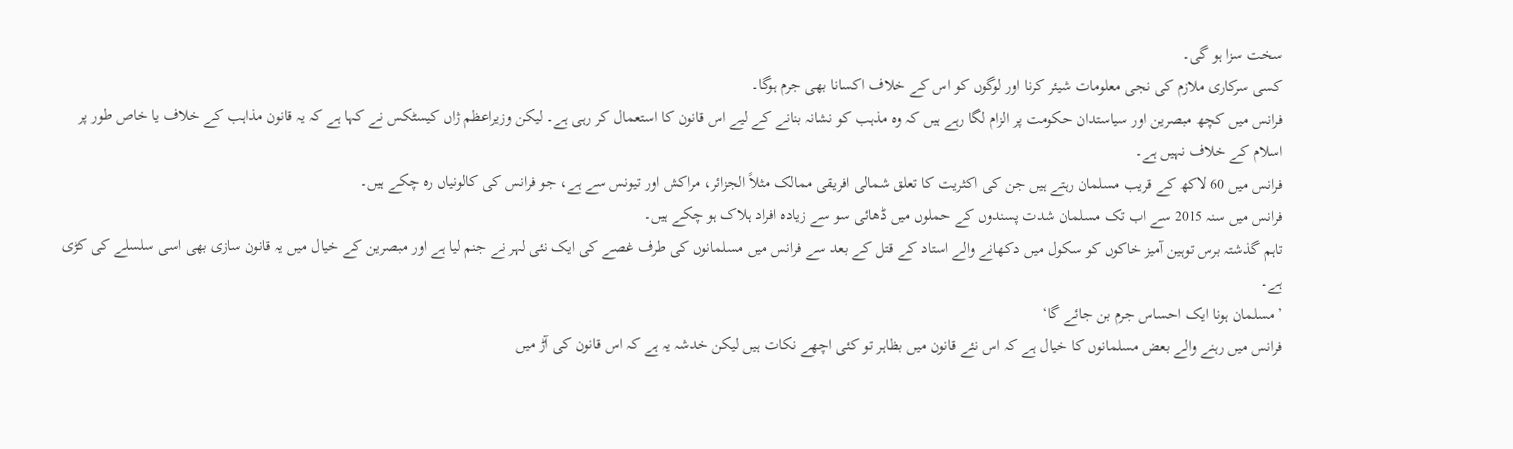سخت سزا ہو گی۔
کسی سرکاری ملازم کی نجی معلومات شیئر کرنا اور لوگوں کو اس کے خلاف اکسانا بھی جرم ہوگا۔
فرانس میں کچھ مبصرین اور سیاستدان حکومت پر الزام لگا رہے ہیں کہ وہ مذہب کو نشانہ بنانے کے لیے اس قانون کا استعمال کر رہی ہے۔ لیکن وزیراعظم ژاں کیسٹکس نے کہا ہے کہ یہ قانون مذاہب کے خلاف یا خاص طور پر اسلام کے خلاف نہیں ہے۔
فرانس میں 60 لاکھ کے قریب مسلمان رہتے ہیں جن کی اکثریت کا تعلق شمالی افریقی ممالک مثلاً الجزائر، مراکش اور تیونس سے ہے، جو فرانس کی کالونیاں رہ چکے ہیں۔
فرانس میں سنہ 2015 سے اب تک مسلمان شدت پسندوں کے حملوں میں ڈھائی سو سے زیادہ افراد ہلاک ہو چکے ہیں۔
تاہم گذشتہ برس توہین آمیز خاکوں کو سکول میں دکھانے والے استاد کے قتل کے بعد سے فرانس میں مسلمانوں کی طرف غصے کی ایک نئی لہر نے جنم لیا ہے اور مبصرین کے خیال میں یہ قانون سازی بھی اسی سلسلے کی کڑی ہے۔
’مسلمان ہونا ایک احساس جرم بن جائے گا‘
فرانس میں رہنے والے بعض مسلمانوں کا خیال ہے کہ اس نئے قانون میں بظاہر تو کئی اچھے نکات ہیں لیکن خدشہ یہ ہے کہ اس قانون کی آڑ میں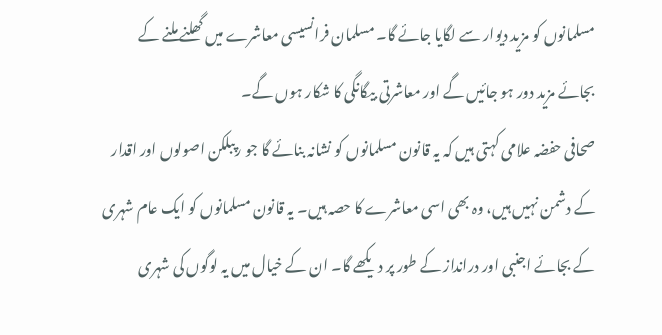مسلمانوں کو مزید دیوار سے لگایا جائے گا۔ مسلمان فرانسیسی معاشرے میں گھلنے ملنے کے بجائے مزید دور ہو جائیں گے اور معاشرتی بیگانگی کا شکار ہوں گے۔
صحافی حفضہ علامی کہتی ہیں کہ یہ قانون مسلمانوں کو نشانہ بنائے گا جو رپبلکن اصولوں اور اقدار کے دشمن نہیں ہیں، وہ بھی اسی معاشرے کا حصہ ہیں۔ یہ قانون مسلمانوں کو ایک عام شہری کے بجائے اجنبی اور درانداز کے طور پر دیکھے گا۔ ان کے خیال میں یہ لوگوں کی شہری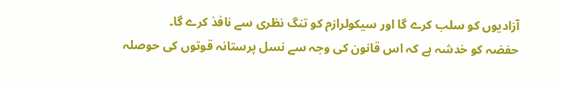آزادیوں کو سلب کرے گا اور سیکولرازم کو تنگ نظری سے نافذ کرے گا۔
حفضہ کو خدشہ ہے کہ اس قانون کی وجہ سے نسل پرستانہ قوتوں کی حوصلہ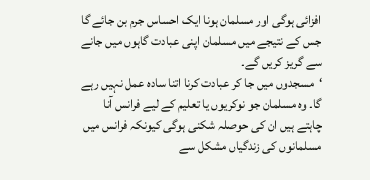افزائی ہوگی اور مسلمان ہونا ایک احساس جرم بن جائے گا جس کے نتیجے میں مسلمان اپنی عبادت گاہوں میں جانے سے گریز کریں گے۔
‘مسجدوں میں جا کر عبادت کرنا اتنا سادہ عمل نہیں رہے گا۔ وہ مسلمان جو نوکریوں یا تعلیم کے لیے فرانس آنا چاہتے ہیں ان کی حوصلہ شکنی ہوگی کیونکہ فرانس میں مسلمانوں کی زندگیاں مشکل سے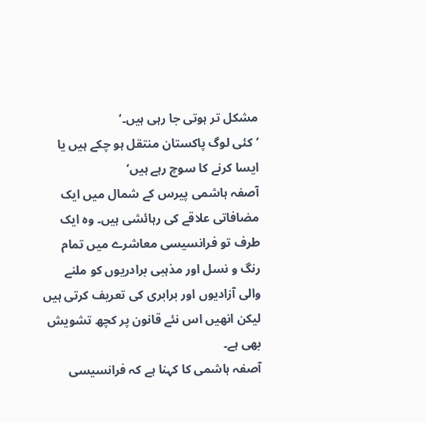مشکل تر ہوتی جا رہی ہیں۔’
’کئی لوگ پاکستان منتقل ہو چکے ہیں یا ایسا کرنے کا سوچ رہے ہیں‘
آصفہ ہاشمی پیرس کے شمال میں ایک مضافاتی علاقے کی رہائشی ہیں۔ وہ ایک طرف تو فرانسیسی معاشرے میں تمام رنگ و نسل اور مذہبی برادریوں کو ملنے والی آزادیوں اور برابری کی تعریف کرتی ہیں لیکن انھیں اس نئے قانون پر کچھ تشویش بھی ہے۔
آصفہ ہاشمی کا کہنا ہے کہ فرانسیسی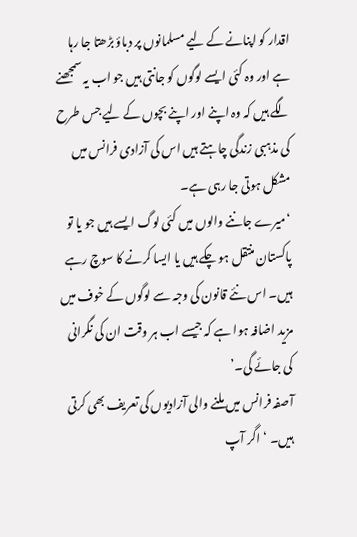اقدار کو اپنانے کے لیے مسلمانوں پر دباؤ بڑھتا جا رہا ہے اور وہ کئی ایسے لوگوں کو جانتی ہیں جو اب یہ سمجھنے لگے ہیں کہ وہ اپنے اور اپنے بچوں کے لیے جس طرح کی مذہبی زندگی چاہتے ہیں اس کی آزادی فرانس میں مشکل ہوتی جا رہی ہے۔
‘میرے جاننے والوں میں کئی لوگ ایسے ہیں جو یا تو پاکستان منتقل ہو چکے ہیں یا ایسا کرنے کا سوچ رہے ہیں۔ اس نئے قانون کی وجہ سے لوگوں کے خوف میں مزید اضافہ ہوا ہے کہ جیسے اب ہر وقت ان کی نگرانی کی جائے گی۔’
آصفہ فرانس میں ملنے والی آزادیوں کی تعریف بھی کرتی ہیں۔ ‘اگر آپ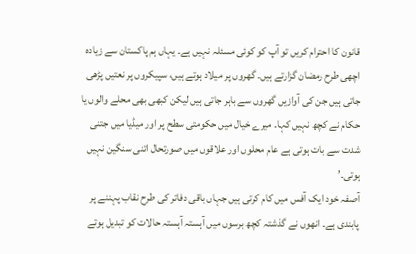قانون کا احترام کریں تو آپ کو کوئی مسئلہ نہیں ہے۔ یہاں ہم پاکستان سے زیادہ اچھی طرح رمضان گزارتے ہیں۔ گھروں پر میلاد ہوتے ہیں، سپیکروں پر نعتیں پڑھی جاتی ہیں جن کی آوازیں گھروں سے باہر جاتی ہیں لیکن کبھی بھی محلے والوں یا حکام نے کچھ نہیں کہا۔ میرے خیال میں حکومتی سطح پر اور میڈیا میں جتنی شدت سے بات ہوتی ہے عام محلوں اور علاقوں میں صورتحال اتنی سنگین نہیں ہوتی۔’
آصفہ خود ایک آفس میں کام کرتی ہیں جہاں باقی دفاتر کی طرح نقاب پہننے پر پابندی ہے۔ انھوں نے گذشتہ کچھ برسوں میں آہستہ آہستہ حالات کو تبدیل ہوتے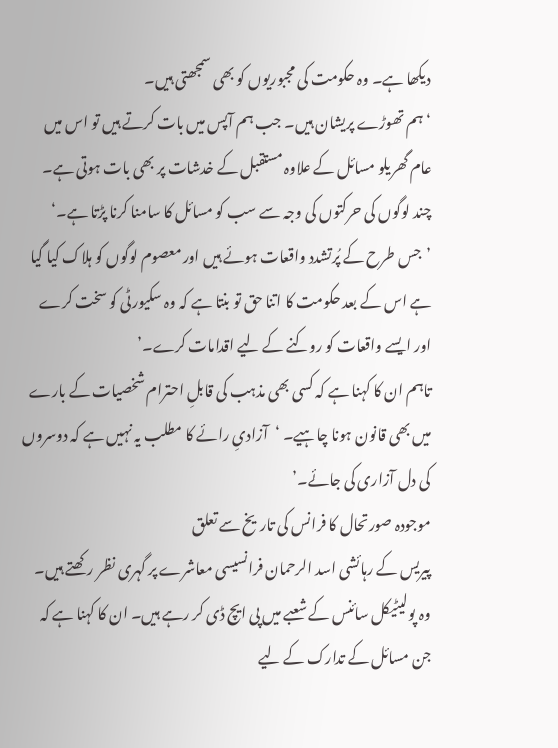دیکھا ہے۔ وہ حکومت کی مجبوریوں کو بھی سمجھتی ہیں۔
‘ہم تھوڑے پریشان ہیں۔ جب ہم آپس میں بات کرتے ہیں تو اس میں عام گھریلو مسائل کے علاوہ مستقبل کے خدشات پر بھی بات ہوتی ہے۔ چند لوگوں کی حرکتوں کی وجہ سے سب کو مسائل کا سامنا کرنا پڑتا ہے۔‘
’جس طرح کے پُرتشدد واقعات ہوئے ہیں اور معصوم لوگوں کو ہلاک کیا گیا ہے اس کے بعد حکومت کا اتنا حق تو بنتا ہے کہ وہ سکیورٹی کو سخت کرے اور ایسے واقعات کو روکنے کے لیے اقدامات کرے۔’
تاہم ان کا کہنا ہے کہ کسی بھی مذہب کی قابلِ احترام شخصیات کے بارے میں بھی قانون ہونا چاہیے۔ ‘آزادیِ رائے کا مطلب یہ نہیں ہے کہ دوسروں کی دل آزاری کی جائے۔’
موجودہ صورتحال کا فرانس کی تاریخ سے تعلق
پیریس کے رہائشی اسد الرحمان فرانسیسی معاشرے پر گہری نظر رکھتے ہیں۔ وہ پولیٹیکل سائنس کے شعبے میں پی ایچ ڈی کر رہے ہیں۔ ان کا کہنا ہے کہ جن مسائل کے تدارک کے لیے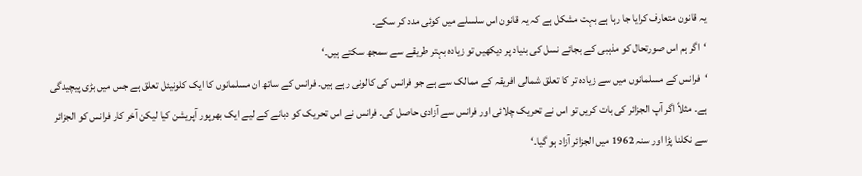یہ قانون متعارف کرایا جا رہا ہے بہت مشکل ہے کہ یہ قانون اس سلسلے میں کوئی مدد کر سکے۔
‘اگر ہم اس صورتحال کو مذہبی کے بجائے نسل کی بنیاد پر دیکھیں تو زیادہ بہتر طریقے سے سمجھ سکتے ہیں۔‘
‘فرانس کے مسلمانوں میں سے زیادہ تر کا تعلق شمالی افریقہ کے ممالک سے ہے جو فرانس کی کالونی رہے ہیں۔ فرانس کے ساتھ ان مسلمانوں کا ایک کلونیئل تعلق ہے جس میں بڑی پیچیدگی ہے۔ مثلاً اگر آپ الجزائر کی بات کریں تو اس نے تحریک چلائی اور فرانس سے آزادی حاصل کی۔ فرانس نے اس تحریک کو دبانے کے لیے ایک بھرپور آپریشن کیا لیکن آخر کار فرانس کو الجزائر سے نکلنا پڑا اور سنہ 1962 میں الجزائر آزاد ہو گیا۔‘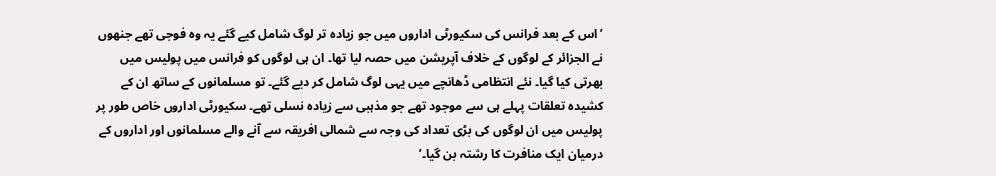’اس کے بعد فرانس کی سکیورٹی اداروں میں جو زیادہ تر لوگ شامل کیے گئے یہ وہ فوجی تھے جنھوں نے الجزائر کے لوگوں کے خلاف آپریشن میں حصہ لیا تھا۔ ان ہی لوگوں کو فرانس میں پولیس میں بھرتی کیا گیا۔ نئے انتظامی ڈھانچے میں یہی لوگ شامل کر دیے گئے۔ تو مسلمانوں کے ساتھ ان کے کشیدہ تعلقات پہلے ہی سے موجود تھے جو مذہبی سے زیادہ نسلی تھے۔ سکیورٹی اداروں خاص طور پر پولیس میں ان لوگوں کی بڑی تعداد کی وجہ سے شمالی افریقہ سے آنے والے مسلمانوں اور اداروں کے درمیان ایک منافرت کا رشتہ بن گیا۔’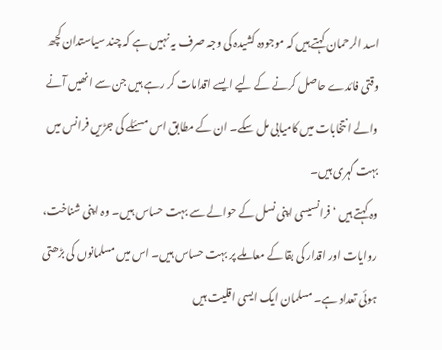اسد الرحمان کہتے ہیں کہ موجودہ کشیدہ کی وجہ صرف یہ نہیں ہے کہ چند سیاستدان کچھ وقتی فائدے حاصل کرنے کے لیے ایسے اقدامات کر رہے ہیں جن سے انھیں آنے والے انتخابات میں کامیابی مل سکے۔ ان کے مطابق اس مسئلے کی جڑیں فرانس میں بہت گہری ہیں۔
وہ کہتے ہیں ‘فرانسیسی اپنی نسل کے حوالے سے بہت حساس ہیں۔ وہ اپنی شناخت، روایات اور اقدار کی بقا کے معاملے پر بہت حساس ہیں۔ اس میں مسلمانوں کی بڑھتی ہوئی تعداد ہے۔ مسلمان ایک ایسی اقلیت ہیں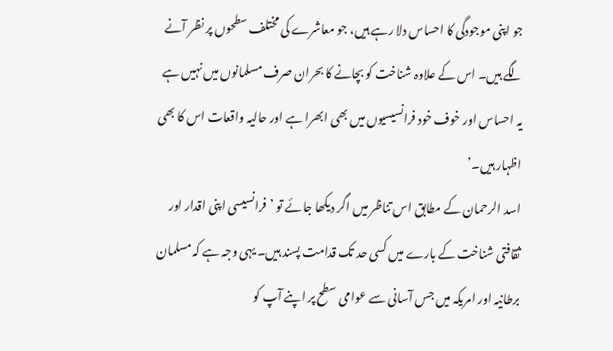جو اپنی موجودگی کا احساس دلا رہے ہیں، جو معاشرے کی مختلف سطحوں پر نظر آنے لگے ہیں۔ اس کے علاوہ شناخت کو بچانے کا بحران صرف مسلمانوں میں نہیں ہے یہ احساس اور خوف خود فرانسیسیوں میں بھی ابھرا ہے اور حالیہ واقعات اس کا بھی اظہار ہیں۔’
اسد الرحمان کے مطابق اس تناظر میں اگر دیکھا جائے تو ’فرانسیسی اپنی اقدار اور ثقافتی شناخت کے بارے میں کسی حد تک قدامت پسند ہیں۔ یہی وجہ ہے کہ مسلمان برطانیہ اور امریکہ میں جس آسانی سے عوامی سطح پر اپنے آپ کو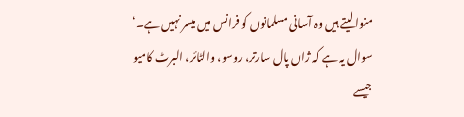منوا لیتے ہیں وہ آسانی مسلمانوں کو فرانس میں میسر نہیں ہے۔‘
سوال یہ ہے کہ ژاں پال سارتر، روسو، والٹائر، البرٹ کامیو جیسے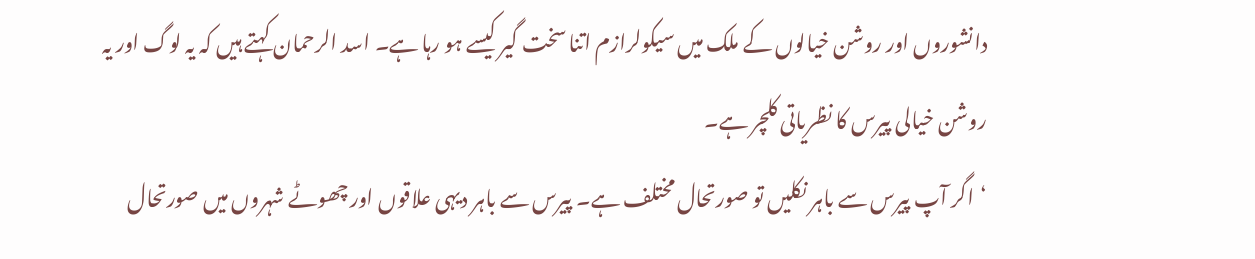دانشوروں اور روشن خیالوں کے ملک میں سیکولرازم اتنا سخت گیر کیسے ہو رہا ہے۔ اسد الرحمان کہتے ہیں کہ یہ لوگ اور یہ روشن خیالی پیرس کا نظریاتی کلچر ہے۔
‘اگر آپ پیرس سے باہر نکلیں تو صورتحال مختلف ہے۔ پیرس سے باہر دیہی علاقوں اور چھوٹے شہروں میں صورتحال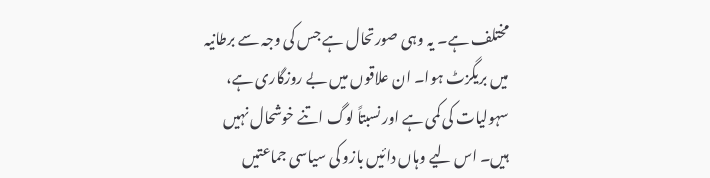مختلف ہے۔ یہ وہی صورتحال ہے جس کی وجہ سے برطانیہ میں بریگزٹ ہوا۔ ان علاقوں میں بے روزگاری ہے، سہولیات کی کمی ہے اور نسبتاً لوگ اتنے خوشحال نہیں ہیں۔ اس لیے وہاں دائیں بازو کی سیاسی جماعتیں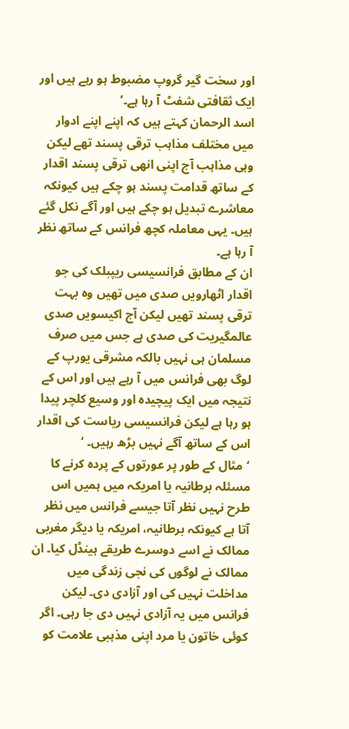اور سخت گیر گروپ مضبوط ہو رہے ہیں اور ایک ثقافتی شفٹ آ رہا ہے۔’
اسد الرحمان کہتے ہیں کہ اپنے اپنے ادوار میں مختلف مذاہب ترقی پسند تھے لیکن وہی مذاہب آج اپنی انھی ترقی پسند اقدار کے ساتھ قدامت پسند ہو چکے ہیں کیونکہ معاشرے تبدیل ہو چکے ہیں اور آگے نکل گئے ہیں۔ یہی معاملہ کچھ فرانس کے ساتھ نظر آ رہا ہے۔
ان کے مطابق فرانسیسی ریپبلک کی جو اقدار اٹھارویں صدی میں تھیں وہ بہت ترقی پسند تھیں لیکن آج اکیسویں صدی عالمگیریت کی صدی ہے جس میں صرف مسلمان ہی نہیں بالکہ مشرقی یورپ کے لوگ بھی فرانس میں آ رہے ہیں اور اس کے نتیجہ میں ایک پیچیدہ اور وسیع کلچر پیدا ہو رہا ہے لیکن فرانسیسی ریاست کی اقدار اس کے ساتھ آگے نہیں بڑھ رہیں۔ ‘
‘مثال کے طور پر عورتوں کے پردہ کرنے کا مسئلہ برطانیہ یا امریکہ میں ہمیں اس طرح نہیں نظر آتا جیسے فرانس میں نظر آتا ہے کیونکہ برطانیہ، امریکہ یا دیگر مغربی ممالک نے اسے دوسرے طریقے ہینڈل کیا۔ ان ممالک نے لوگوں کی نجی زندگی میں مداخلت نہیں کی اور آزادی دی۔ لیکن فرانس میں یہ آزادی نہیں دی جا رہی۔ اگر کوئی خاتون یا مرد اپنی مذہبی علامت کو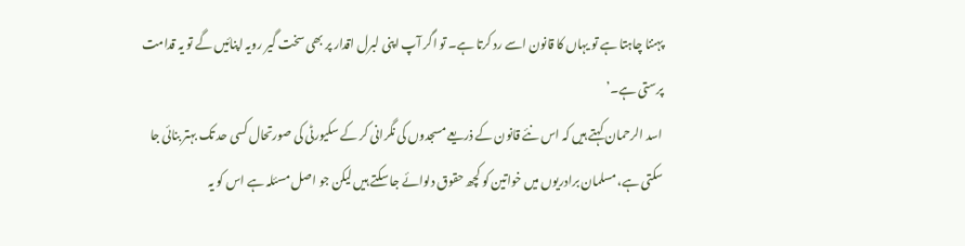پہننا چاہتا ہے تو یہاں کا قانون اسے رد کرتا ہے۔ تو اگر آپ اپنی لبرل اقدار پر بھی سخت گیر رویہ اپنائیں گے تو یہ قدامت پرستی ہے۔’
اسد الرحمان کہتے ہیں کہ اس نئے قانون کے ذریعے مسجدوں کی نگرانی کر کے سکیورٹی کی صورتحال کسی حد تک بہتر بنائی جا سکتی ہے، مسلمان برادریوں میں خواتین کو کچھ حقوق دلوائے جا سکتے ہیں لیکن جو اصل مسئلہ ہے اس کو یہ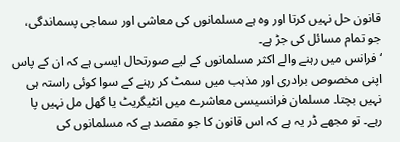قانون حل نہیں کرتا اور وہ ہے مسلمانوں کی معاشی اور سماجی پسماندگی، جو تمام مسائل کی جڑ ہے۔
‘فرانس میں رہنے والے اکثر مسلمانوں کے لیے صورتحال ایسی ہے کہ ان کے پاس اپنی مخصوص برادری اور مذہب میں سمٹ کر رہنے کے سوا کوئی راستہ ہی نہیں بچتا۔ مسلمان فرانسیسی معاشرے میں انٹیگریٹ یا گھل مل نہیں پا رہے۔ تو مجھے ڈر یہ ہے کہ اس قانون کا جو مقصد ہے کہ مسلمانوں کی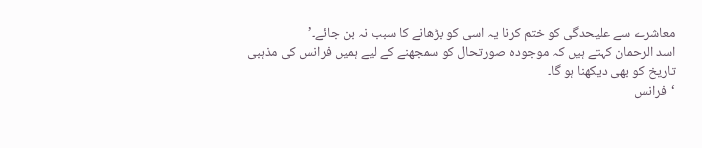معاشرے سے علیحدگی کو ختم کرنا یہ اسی کو بڑھانے کا سبب نہ بن جائے۔’
اسد الرحمان کہتے ہیں کہ موجودہ صورتحال کو سمجھنے کے لیے ہمیں فرانس کی مذہبی تاریخ کو بھی دیکھنا ہو گا۔
‘فرانس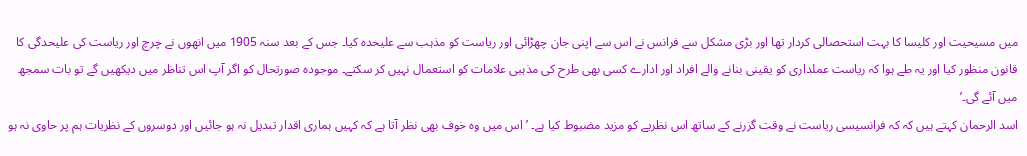میں مسیحیت اور کلیسا کا بہت استحصالی کردار تھا اور بڑی مشکل سے فرانس نے اس سے اپنی جان چھڑائی اور ریاست کو مذہب سے علیحدہ کیا۔ جس کے بعد سنہ 1905 میں انھوں نے چرچ اور ریاست کی علیحدگی کا قانون منظور کیا اور یہ طے ہوا کہ ریاست عملداری کو یقینی بنانے والے افراد اور ادارے کسی بھی طرح کی مذہبی علامات کو استعمال نہیں کر سکتے۔ موجودہ صورتحال کو اگر آپ اس تناظر میں دیکھیں گے تو بات سمجھ میں آئے گی۔’
اسد الرحمان کہتے ہیں کہ کہ فرانسیسی ریاست نے وقت گزرنے کے ساتھ اس نظریے کو مزید مضبوط کیا ہے۔ ’اس میں وہ خوف بھی نظر آتا ہے کہ کہیں ہماری اقدار تبدیل نہ ہو جائیں اور دوسروں کے نظریات ہم پر حاوی نہ ہو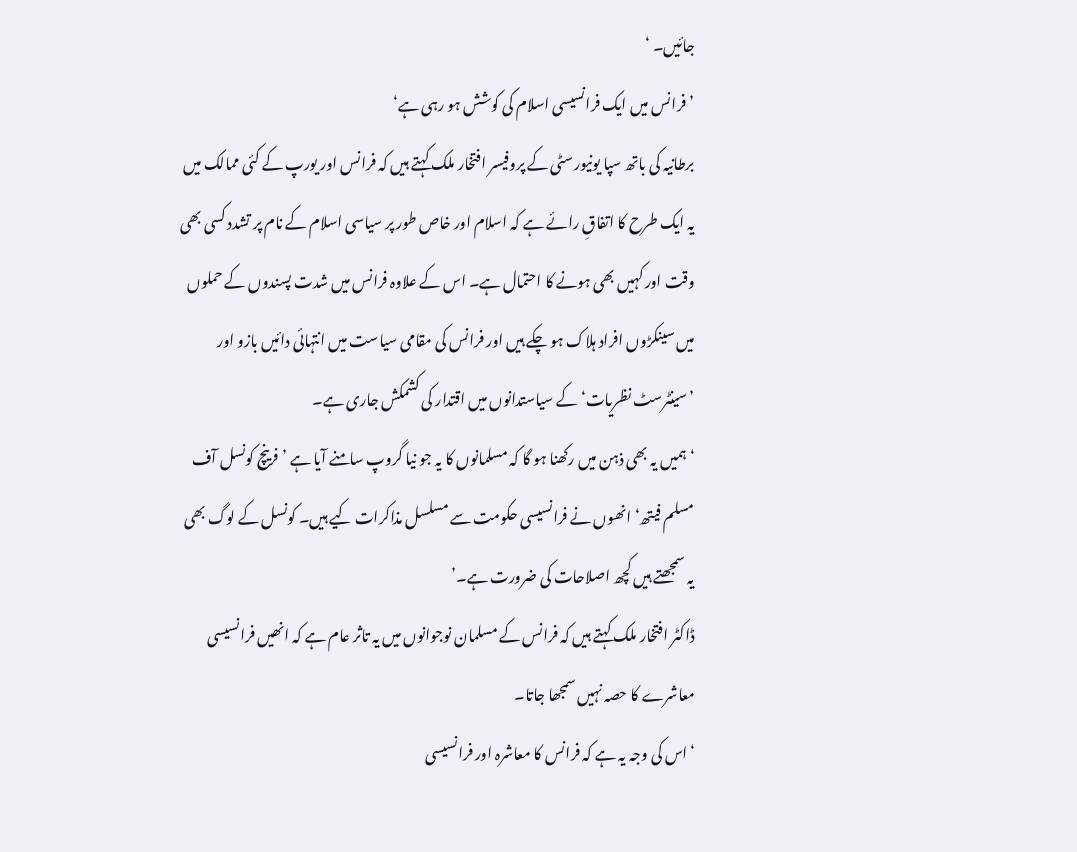جائیں۔ ‘
’فرانس میں ایک فرانسیسی اسلام کی کوشش ہو رہی ہے‘
برطانیہ کی باتھ سپا یونیورسٹی کے پروفیسر افتخار ملک کہتے ہیں کہ فرانس اور یورپ کے کئی ممالک میں یہ ایک طرح کا اتفاقِ رائے ہے کہ اسلام اور خاص طور پر سیاسی اسلام کے نام پر تشدد کسی بھی وقت اور کہیں بھی ہونے کا احتمال ہے۔ اس کے علاوہ فرانس میں شدت پسندوں کے حملوں میں سینکڑوں افراد ہلاک ہو چکے ہیں اور فرانس کی مقامی سیاست میں انتہائی دائیں بازو اور ’سینٹرسٹ نظریات‘ کے سیاستدانوں میں اقتدار کی کشمکش جاری ہے۔
‘ہمیں یہ بھی ذہن میں رکھنا ہو گا کہ مسلمانوں کا یہ جو نیا گروپ سامنے آیا ہے ’فرینچ کونسل آف مسلم فیتھ‘ انھوں نے فرانسیسی حکومت سے مسلسل مذاکرات کیے ہیں۔ کونسل کے لوگ بھی یہ سمجھتے ہیں کچھ اصلاحات کی ضرورت ہے۔’
ڈاکٹر افتخار ملک کہتے ہیں کہ فرانس کے مسلمان نوجوانوں میں یہ تاثر عام ہے کہ انھیں فرانسیسی معاشرے کا حصہ نہیں سمجھا جاتا۔
‘اس کی وجہ یہ ہے کہ فرانس کا معاشرہ اور فرانسیسی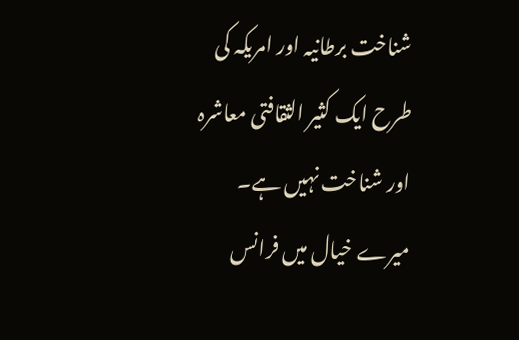شناخت برطانیہ اور امریکہ کی طرح ایک کثیر الثقافتی معاشرہ اور شناخت نہیں ہے۔ میرے خیال میں فرانس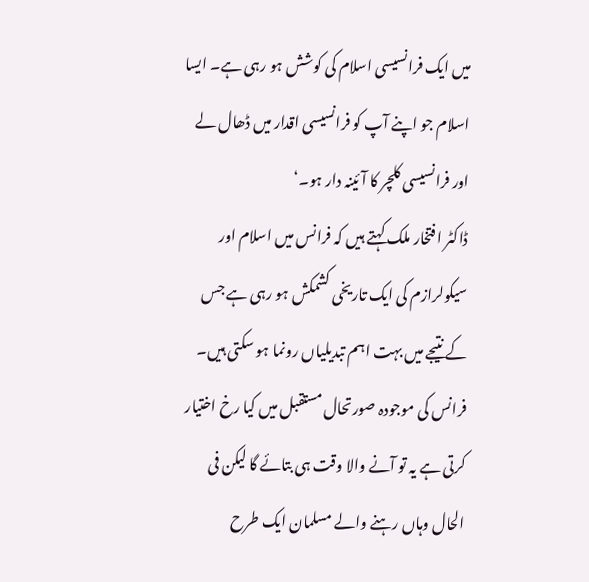میں ایک فرانسیسی اسلام کی کوشش ہو رہی ہے۔ ایسا اسلام جو اپنے آپ کو فرانسیسی اقدار میں ڈھال لے اور فرانسیسی کلچر کا آئینہ دار ہو۔‘
ڈاکٹر افتخار ملک کہتے ہیں کہ فرانس میں اسلام اور سیکولرازم کی ایک تاریخی کشمکش ہو رہی ہے جس کے نتیجے میں بہت اہم تبدیلیاں رونما ہو سکتی ہیں۔
فرانس کی موجودہ صورتحال مستقبل میں کیا رخ اختیار کرتی ہے یہ تو آنے والا وقت ہی بتائے گا لیکن فی الحال وہاں رہنے والے مسلمان ایک طرح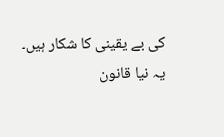کی بے یقینی کا شکار ہیں۔
یہ نیا قانون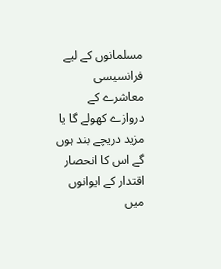مسلمانوں کے لیے فرانسیسی معاشرے کے دروازے کھولے گا یا مزید دریچے بند ہوں گے اس کا انحصار اقتدار کے ایوانوں میں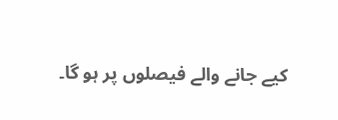کیے جانے والے فیصلوں پر ہو گا۔